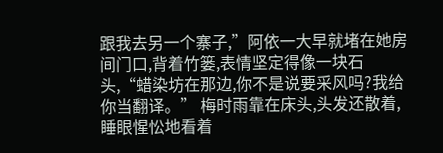跟我去另一个寨子,”阿依一大早就堵在她房间门口,背着竹篓,表情坚定得像一块石头,“蜡染坊在那边,你不是说要采风吗?我给你当翻译。” 梅时雨靠在床头,头发还散着,睡眼惺忪地看着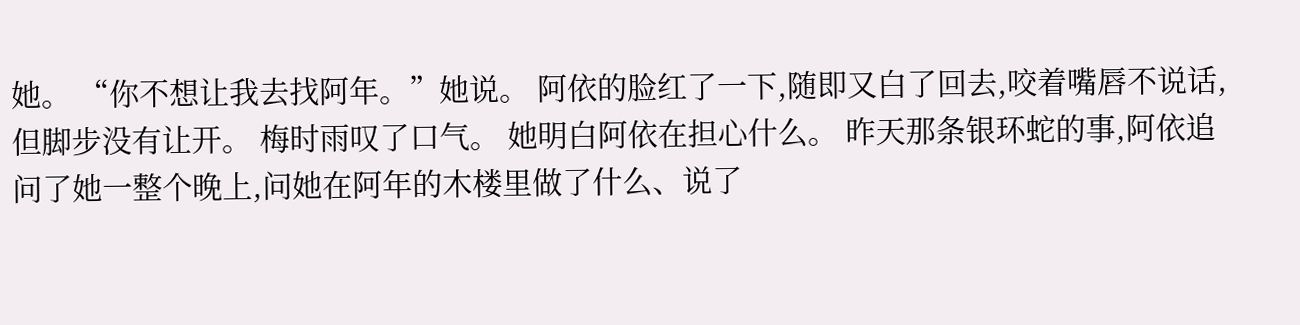她。 “你不想让我去找阿年。”她说。 阿依的脸红了一下,随即又白了回去,咬着嘴唇不说话,但脚步没有让开。 梅时雨叹了口气。 她明白阿依在担心什么。 昨天那条银环蛇的事,阿依追问了她一整个晚上,问她在阿年的木楼里做了什么、说了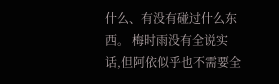什么、有没有碰过什么东西。 梅时雨没有全说实话,但阿依似乎也不需要全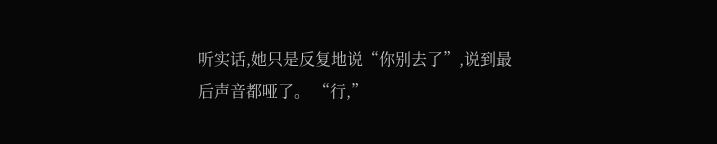听实话,她只是反复地说“你别去了”,说到最后声音都哑了。 “行,”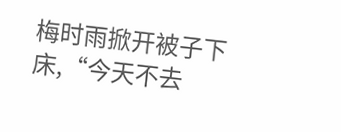梅时雨掀开被子下床,“今天不去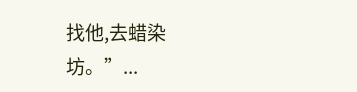找他,去蜡染坊。”...